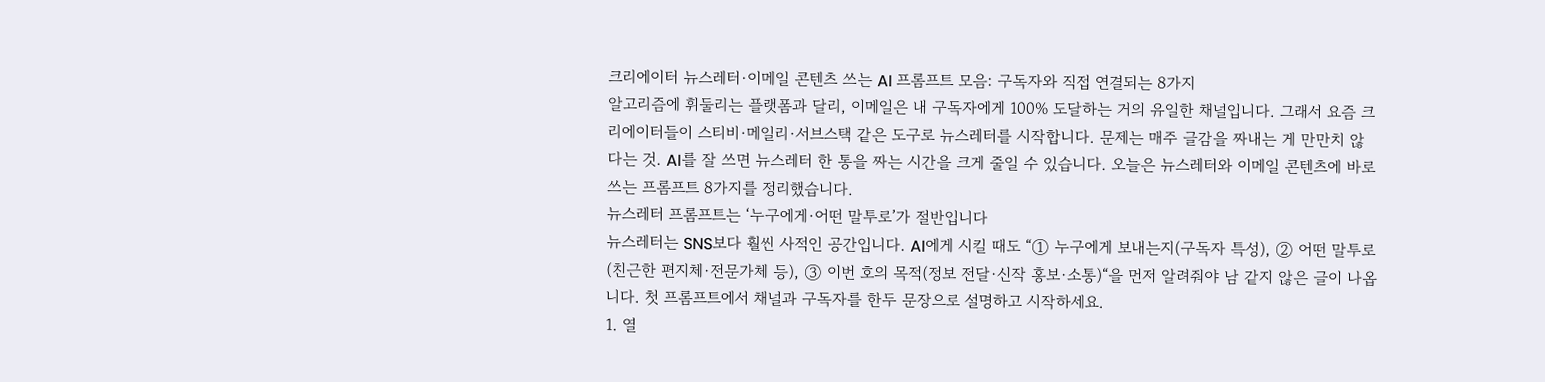크리에이터 뉴스레터·이메일 콘텐츠 쓰는 AI 프롬프트 모음: 구독자와 직접 연결되는 8가지
알고리즘에 휘둘리는 플랫폼과 달리, 이메일은 내 구독자에게 100% 도달하는 거의 유일한 채널입니다. 그래서 요즘 크리에이터들이 스티비·메일리·서브스택 같은 도구로 뉴스레터를 시작합니다. 문제는 매주 글감을 짜내는 게 만만치 않다는 것. AI를 잘 쓰면 뉴스레터 한 통을 짜는 시간을 크게 줄일 수 있습니다. 오늘은 뉴스레터와 이메일 콘텐츠에 바로 쓰는 프롬프트 8가지를 정리했습니다.
뉴스레터 프롬프트는 ‘누구에게·어떤 말투로’가 절반입니다
뉴스레터는 SNS보다 훨씬 사적인 공간입니다. AI에게 시킬 때도 “① 누구에게 보내는지(구독자 특성), ② 어떤 말투로(친근한 편지체·전문가체 등), ③ 이번 호의 목적(정보 전달·신작 홍보·소통)“을 먼저 알려줘야 남 같지 않은 글이 나옵니다. 첫 프롬프트에서 채널과 구독자를 한두 문장으로 설명하고 시작하세요.
1. 열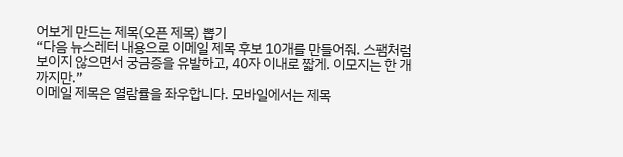어보게 만드는 제목(오픈 제목) 뽑기
“다음 뉴스레터 내용으로 이메일 제목 후보 10개를 만들어줘. 스팸처럼 보이지 않으면서 궁금증을 유발하고, 40자 이내로 짧게. 이모지는 한 개까지만.”
이메일 제목은 열람률을 좌우합니다. 모바일에서는 제목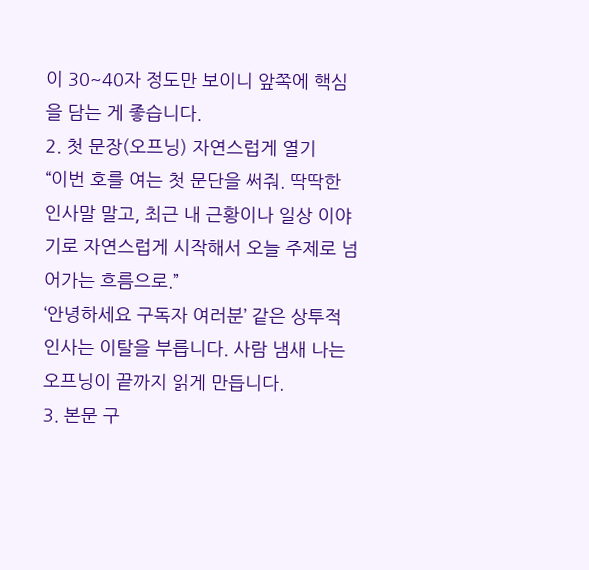이 30~40자 정도만 보이니 앞쪽에 핵심을 담는 게 좋습니다.
2. 첫 문장(오프닝) 자연스럽게 열기
“이번 호를 여는 첫 문단을 써줘. 딱딱한 인사말 말고, 최근 내 근황이나 일상 이야기로 자연스럽게 시작해서 오늘 주제로 넘어가는 흐름으로.”
‘안녕하세요 구독자 여러분’ 같은 상투적 인사는 이탈을 부릅니다. 사람 냄새 나는 오프닝이 끝까지 읽게 만듭니다.
3. 본문 구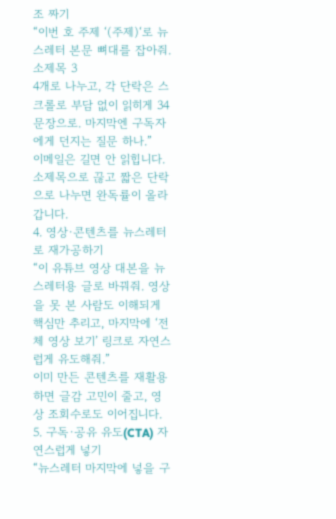조 짜기
“이번 호 주제 ‘(주제)‘로 뉴스레터 본문 뼈대를 잡아줘. 소제목 3
4개로 나누고, 각 단락은 스크롤로 부담 없이 읽히게 34문장으로. 마지막엔 구독자에게 던지는 질문 하나.”
이메일은 길면 안 읽힙니다. 소제목으로 끊고 짧은 단락으로 나누면 완독률이 올라갑니다.
4. 영상·콘텐츠를 뉴스레터로 재가공하기
“이 유튜브 영상 대본을 뉴스레터용 글로 바꿔줘. 영상을 못 본 사람도 이해되게 핵심만 추리고, 마지막에 ‘전체 영상 보기’ 링크로 자연스럽게 유도해줘.”
이미 만든 콘텐츠를 재활용하면 글감 고민이 줄고, 영상 조회수로도 이어집니다.
5. 구독·공유 유도(CTA) 자연스럽게 넣기
“뉴스레터 마지막에 넣을 구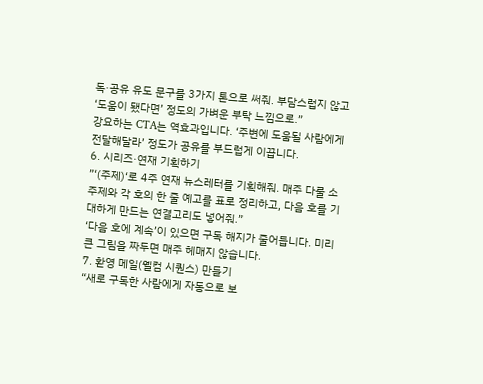독·공유 유도 문구를 3가지 톤으로 써줘. 부담스럽지 않고 ‘도움이 됐다면’ 정도의 가벼운 부탁 느낌으로.”
강요하는 CTA는 역효과입니다. ‘주변에 도움될 사람에게 전달해달라’ 정도가 공유를 부드럽게 이끕니다.
6. 시리즈·연재 기획하기
”‘(주제)‘로 4주 연재 뉴스레터를 기획해줘. 매주 다룰 소주제와 각 호의 한 줄 예고를 표로 정리하고, 다음 호를 기대하게 만드는 연결고리도 넣어줘.”
‘다음 호에 계속’이 있으면 구독 해지가 줄어듭니다. 미리 큰 그림을 짜두면 매주 헤매지 않습니다.
7. 환영 메일(웰컴 시퀀스) 만들기
“새로 구독한 사람에게 자동으로 보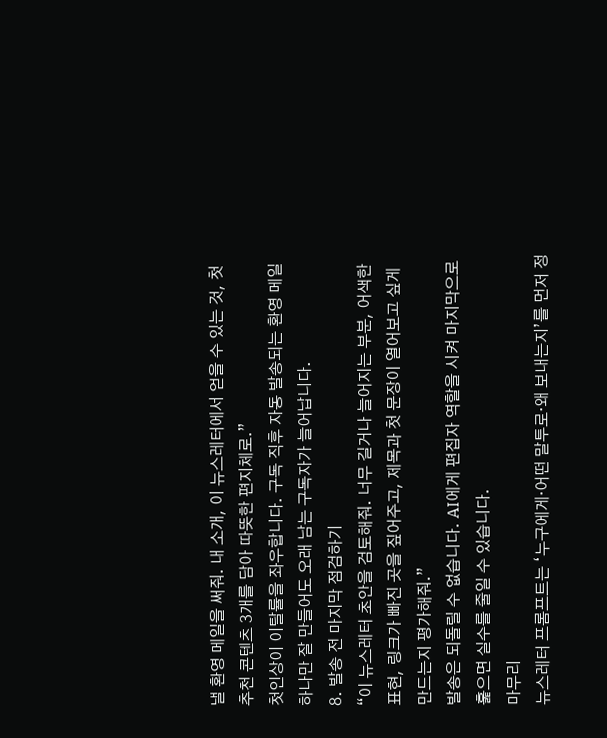낼 환영 메일을 써줘. 내 소개, 이 뉴스레터에서 얻을 수 있는 것, 첫 추천 콘텐츠 3개를 담아 따뜻한 편지체로.”
첫인상이 이탈률을 좌우합니다. 구독 직후 자동 발송되는 환영 메일 하나만 잘 만들어도 오래 남는 구독자가 늘어납니다.
8. 발송 전 마지막 점검하기
“이 뉴스레터 초안을 검토해줘. 너무 길거나 늘어지는 부분, 어색한 표현, 링크가 빠진 곳을 짚어주고, 제목과 첫 문장이 열어보고 싶게 만드는지 평가해줘.”
발송은 되돌릴 수 없습니다. AI에게 편집자 역할을 시켜 마지막으로 훑으면 실수를 줄일 수 있습니다.
마무리
뉴스레터 프롬프트는 ‘누구에게·어떤 말투로·왜 보내는지’를 먼저 정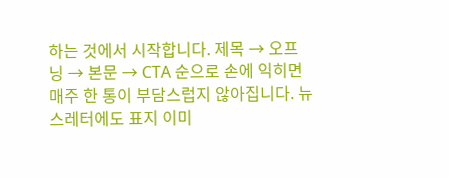하는 것에서 시작합니다. 제목 → 오프닝 → 본문 → CTA 순으로 손에 익히면 매주 한 통이 부담스럽지 않아집니다. 뉴스레터에도 표지 이미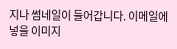지나 썸네일이 들어갑니다. 이메일에 넣을 이미지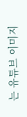는 유튜브 이미지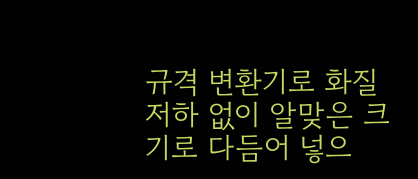규격 변환기로 화질 저하 없이 알맞은 크기로 다듬어 넣으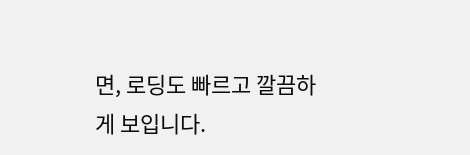면, 로딩도 빠르고 깔끔하게 보입니다.